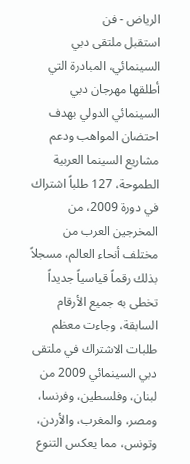الرياض - فن
استقبل ملتقى دبي السينمائي، المبادرة التي أطلقها مهرجان دبي السينمائي الدولي بهدف احتضان المواهب ودعم مشاريع السينما العربية الطموحة، 127 طلباً اشتراك في دورة 2009، من المخرجين العرب من مختلف أنحاء العالم، مسجلاً بذلك رقماً قياسياً جديداً تخطى به جميع الأرقام السابقة، وجاءت معظم طلبات الاشتراك في ملتقى دبي السينمائي 2009 من لبنان، وفلسطين، وفرنسا، ومصر، والمغرب، والأردن، وتونس، مما يعكس التنوع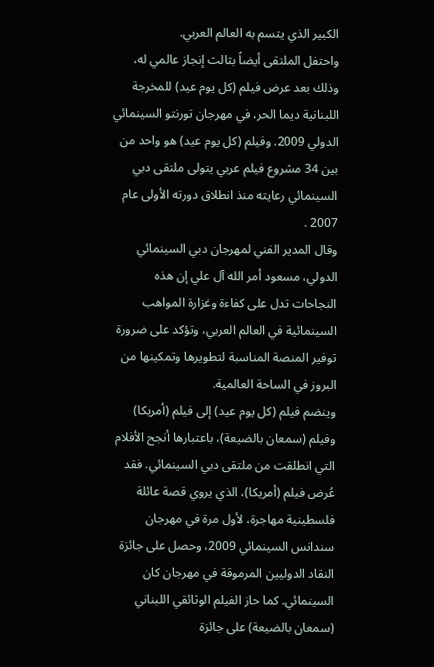الكبير الذي يتسم به العالم العربي.
واحتفل الملتقى أيضاً بثالث إنجاز عالمي له، وذلك بعد عرض فيلم (كل يوم عيد) للمخرجة اللبنانية ديما الحر، في مهرجان تورنتو السينمائي الدولي 2009. وفيلم (كل يوم عيد) هو واحد من بين 34 مشروع فيلم عربي يتولى ملتقى دبي السينمائي رعايته منذ انطلاق دورته الأولى عام 2007 .
وقال المدير الفني لمهرجان دبي السينمائي الدولي، مسعود أمر الله آل علي إن هذه النجاحات تدل على كفاءة وغزارة المواهب السينمائية في العالم العربي، وتؤكد على ضرورة توفير المنصة المناسبة لتطويرها وتمكينها من البروز في الساحة العالمية.
وينضم فيلم (كل يوم عيد) إلى فيلم (أمريكا) وفيلم (سمعان بالضيعة)، باعتبارها أنجح الأفلام التي انطلقت من ملتقى دبي السينمائي. فقد عُرض فيلم (أمريكا)، الذي يروي قصة عائلة فلسطينية مهاجرة، لأول مرة في مهرجان سندانس السينمائي 2009، وحصل على جائزة النقاد الدوليين المرموقة في مهرجان كان السينمائي. كما حاز الفيلم الوثائقي اللبناني (سمعان بالضيعة) على جائزة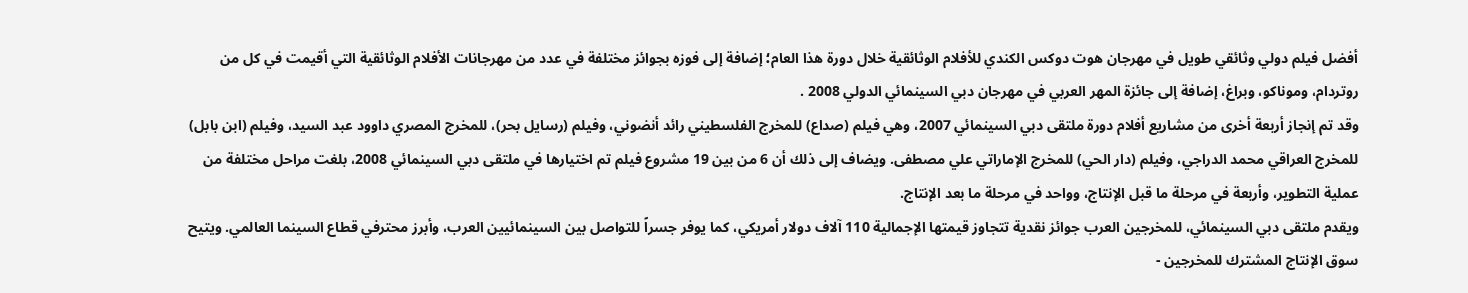أفضل فيلم دولي وثائقي طويل في مهرجان هوت دوكس الكندي للأفلام الوثائقية خلال دورة هذا العام؛ إضافة إلى فوزه بجوائز مختلفة في عدد من مهرجانات الأفلام الوثائقية التي أقيمت في كل من روتردام، وموناكو، وبراغ، إضافة إلى جائزة المهر العربي في مهرجان دبي السينمائي الدولي 2008 .
وقد تم إنجاز أربعة أخرى من مشاريع أفلام دورة ملتقى دبي السينمائي 2007، وهي فيلم (صداع) للمخرج الفلسطيني رائد أنضوني، وفيلم (رسايل بحر)، للمخرج المصري داوود عبد السيد، وفيلم (ابن بابل) للمخرج العراقي محمد الدراجي، وفيلم (دار الحي) للمخرج الإماراتي علي مصطفى. ويضاف إلى ذلك أن 6 من بين 19 مشروع فيلم تم اختيارها في ملتقى دبي السينمائي 2008، بلغت مراحل مختلفة من عملية التطوير، وأربعة في مرحلة ما قبل الإنتاج، وواحد في مرحلة ما بعد الإنتاج.
ويقدم ملتقى دبي السينمائي، للمخرجين العرب جوائز نقدية تتجاوز قيمتها الإجمالية 110 آلاف دولار أمريكي، كما يوفر جسراً للتواصل بين السينمائيين العرب، وأبرز محترفي قطاع السينما العالمي. ويتيح سوق الإنتاج المشترك للمخرجين -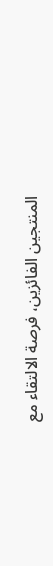المنتجين الفائزين، فرصة الالتقاء مع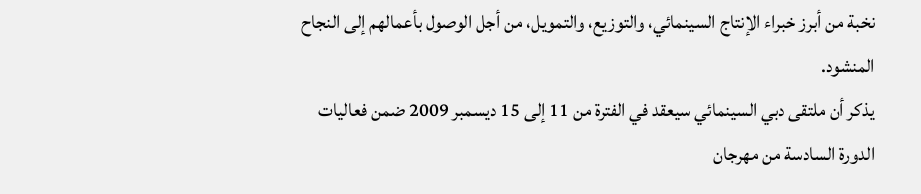نخبة من أبرز خبراء الإنتاج السينمائي، والتوزيع، والتمويل، من أجل الوصول بأعمالهم إلى النجاح المنشود.
يذكر أن ملتقى دبي السينمائي سيعقد في الفترة من 11 إلى 15 ديسمبر 2009 ضمن فعاليات الدورة السادسة من مهرجان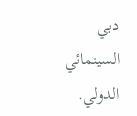دبي السينمائي الدولي.